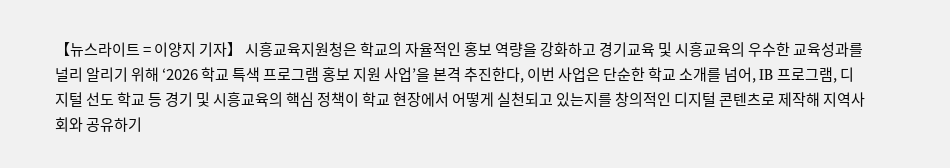【뉴스라이트 = 이양지 기자】 시흥교육지원청은 학교의 자율적인 홍보 역량을 강화하고 경기교육 및 시흥교육의 우수한 교육성과를 널리 알리기 위해 ‘2026 학교 특색 프로그램 홍보 지원 사업’을 본격 추진한다, 이번 사업은 단순한 학교 소개를 넘어, IB 프로그램, 디지털 선도 학교 등 경기 및 시흥교육의 핵심 정책이 학교 현장에서 어떻게 실천되고 있는지를 창의적인 디지털 콘텐츠로 제작해 지역사회와 공유하기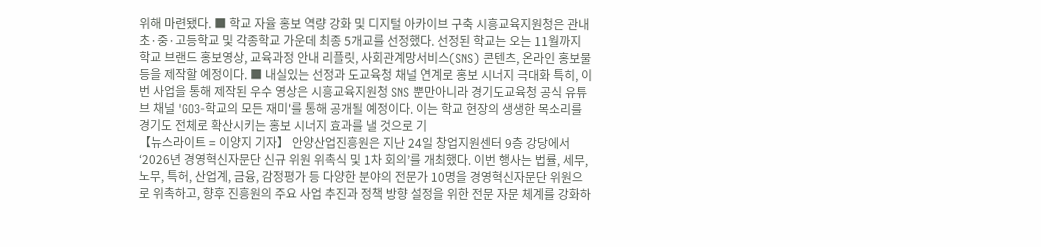위해 마련됐다. ■ 학교 자율 홍보 역량 강화 및 디지털 아카이브 구축 시흥교육지원청은 관내 초·중·고등학교 및 각종학교 가운데 최종 5개교를 선정했다. 선정된 학교는 오는 11월까지 학교 브랜드 홍보영상, 교육과정 안내 리플릿, 사회관계망서비스(SNS) 콘텐츠, 온라인 홍보물 등을 제작할 예정이다. ■ 내실있는 선정과 도교육청 채널 연계로 홍보 시너지 극대화 특히, 이번 사업을 통해 제작된 우수 영상은 시흥교육지원청 SNS 뿐만아니라 경기도교육청 공식 유튜브 채널 'GO3-학교의 모든 재미'를 통해 공개될 예정이다. 이는 학교 현장의 생생한 목소리를 경기도 전체로 확산시키는 홍보 시너지 효과를 낼 것으로 기
【뉴스라이트 = 이양지 기자】 안양산업진흥원은 지난 24일 창업지원센터 9층 강당에서 ‘2026년 경영혁신자문단 신규 위원 위촉식 및 1차 회의’를 개최했다. 이번 행사는 법률, 세무, 노무, 특허, 산업계, 금융, 감정평가 등 다양한 분야의 전문가 10명을 경영혁신자문단 위원으로 위촉하고, 향후 진흥원의 주요 사업 추진과 정책 방향 설정을 위한 전문 자문 체계를 강화하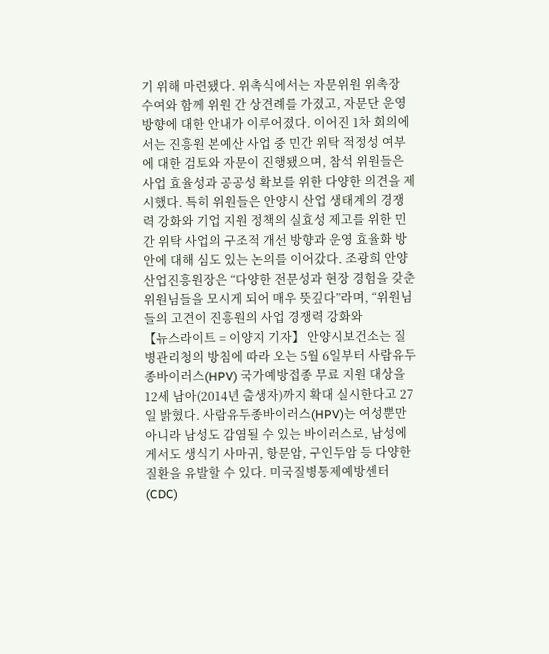기 위해 마련됐다. 위촉식에서는 자문위원 위촉장 수여와 함께 위원 간 상견례를 가졌고, 자문단 운영 방향에 대한 안내가 이루어졌다. 이어진 1차 회의에서는 진흥원 본예산 사업 중 민간 위탁 적정성 여부에 대한 검토와 자문이 진행됐으며, 참석 위원들은 사업 효율성과 공공성 확보를 위한 다양한 의견을 제시했다. 특히 위원들은 안양시 산업 생태계의 경쟁력 강화와 기업 지원 정책의 실효성 제고를 위한 민간 위탁 사업의 구조적 개선 방향과 운영 효율화 방안에 대해 심도 있는 논의를 이어갔다. 조광희 안양산업진흥원장은 “다양한 전문성과 현장 경험을 갖춘 위원님들을 모시게 되어 매우 뜻깊다”라며, “위원님들의 고견이 진흥원의 사업 경쟁력 강화와
【뉴스라이트 = 이양지 기자】 안양시보건소는 질병관리청의 방침에 따라 오는 5월 6일부터 사람유두종바이러스(HPV) 국가예방접종 무료 지원 대상을 12세 남아(2014년 출생자)까지 확대 실시한다고 27일 밝혔다. 사람유두종바이러스(HPV)는 여성뿐만 아니라 남성도 감염될 수 있는 바이러스로, 남성에게서도 생식기 사마귀, 항문암, 구인두암 등 다양한 질환을 유발할 수 있다. 미국질병통제예방센터(CDC)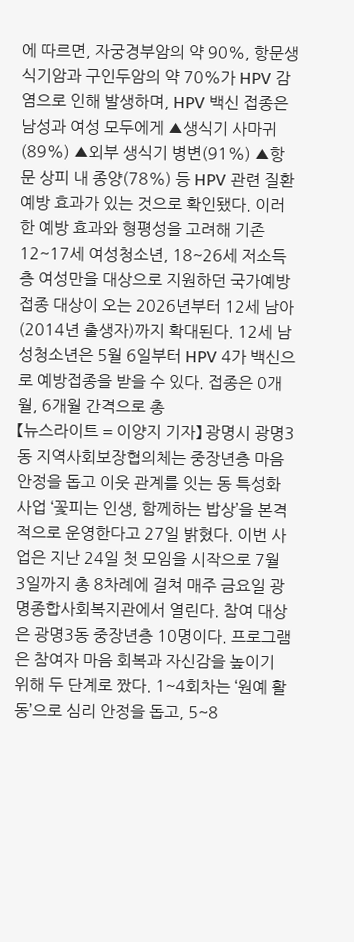에 따르면, 자궁경부암의 약 90%, 항문생식기암과 구인두암의 약 70%가 HPV 감염으로 인해 발생하며, HPV 백신 접종은 남성과 여성 모두에게 ▲생식기 사마귀(89%) ▲외부 생식기 병변(91%) ▲항문 상피 내 종양(78%) 등 HPV 관련 질환 예방 효과가 있는 것으로 확인됐다. 이러한 예방 효과와 형평성을 고려해 기존 12~17세 여성청소년, 18~26세 저소득층 여성만을 대상으로 지원하던 국가예방접종 대상이 오는 2026년부터 12세 남아(2014년 출생자)까지 확대된다. 12세 남성청소년은 5월 6일부터 HPV 4가 백신으로 예방접종을 받을 수 있다. 접종은 0개월, 6개월 간격으로 총
【뉴스라이트 = 이양지 기자】 광명시 광명3동 지역사회보장협의체는 중장년층 마음 안정을 돕고 이웃 관계를 잇는 동 특성화 사업 ‘꽃피는 인생, 함께하는 밥상’을 본격적으로 운영한다고 27일 밝혔다. 이번 사업은 지난 24일 첫 모임을 시작으로 7월 3일까지 총 8차례에 걸쳐 매주 금요일 광명종합사회복지관에서 열린다. 참여 대상은 광명3동 중장년층 10명이다. 프로그램은 참여자 마음 회복과 자신감을 높이기 위해 두 단계로 짰다. 1~4회차는 ‘원예 활동’으로 심리 안정을 돕고, 5~8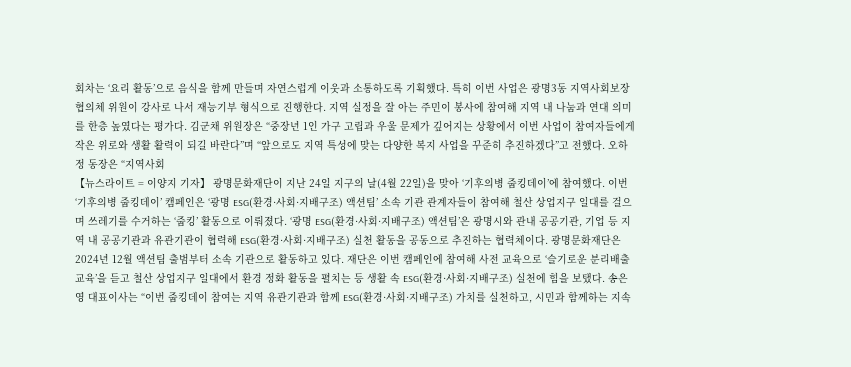회차는 ‘요리 활동’으로 음식을 함께 만들며 자연스럽게 이웃과 소통하도록 기획했다. 특히 이번 사업은 광명3동 지역사회보장협의체 위원이 강사로 나서 재능기부 형식으로 진행한다. 지역 실정을 잘 아는 주민이 봉사에 참여해 지역 내 나눔과 연대 의미를 한층 높였다는 평가다. 김군채 위원장은 “중장년 1인 가구 고립과 우울 문제가 깊어지는 상황에서 이번 사업이 참여자들에게 작은 위로와 생활 활력이 되길 바란다”며 “앞으로도 지역 특성에 맞는 다양한 복지 사업을 꾸준히 추진하겠다”고 전했다. 오하정 동장은 “지역사회
【뉴스라이트 = 이양지 기자】 광명문화재단이 지난 24일 지구의 날(4월 22일)을 맞아 ‘기후의병 줍킹데이’에 참여했다. 이번 ‘기후의병 줍킹데이’ 캠페인은 ‘광명 ESG(환경·사회·지배구조) 액션팀’ 소속 기관 관계자들이 참여해 철산 상업지구 일대를 걸으며 쓰레기를 수거하는 ‘줍킹’ 활동으로 이뤄졌다. ‘광명 ESG(환경·사회·지배구조) 액션팀’은 광명시와 관내 공공기관, 기업 등 지역 내 공공기관과 유관기관이 협력해 ESG(환경·사회·지배구조) 실천 활동을 공동으로 추진하는 협력체이다. 광명문화재단은 2024년 12월 액션팀 출범부터 소속 기관으로 활동하고 있다. 재단은 이번 캠페인에 참여해 사전 교육으로 ‘슬기로운 분리배출 교육’을 듣고 철산 상업지구 일대에서 환경 정화 활동을 펼치는 등 생활 속 ESG(환경·사회·지배구조) 실천에 힘을 보탰다. 송은영 대표이사는 “이번 줍킹데이 참여는 지역 유관기관과 함께 ESG(환경·사회·지배구조) 가치를 실천하고, 시민과 함께하는 지속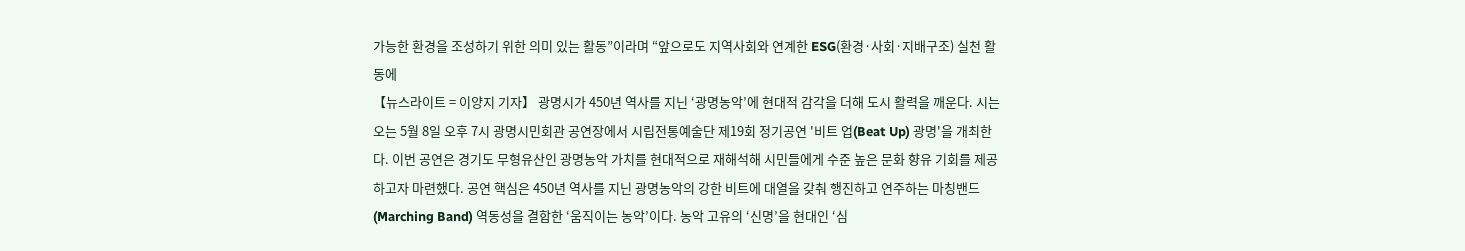가능한 환경을 조성하기 위한 의미 있는 활동”이라며 “앞으로도 지역사회와 연계한 ESG(환경·사회·지배구조) 실천 활동에
【뉴스라이트 = 이양지 기자】 광명시가 450년 역사를 지닌 ‘광명농악’에 현대적 감각을 더해 도시 활력을 깨운다. 시는 오는 5월 8일 오후 7시 광명시민회관 공연장에서 시립전통예술단 제19회 정기공연 '비트 업(Beat Up) 광명'을 개최한다. 이번 공연은 경기도 무형유산인 광명농악 가치를 현대적으로 재해석해 시민들에게 수준 높은 문화 향유 기회를 제공하고자 마련했다. 공연 핵심은 450년 역사를 지닌 광명농악의 강한 비트에 대열을 갖춰 행진하고 연주하는 마칭밴드(Marching Band) 역동성을 결합한 ‘움직이는 농악’이다. 농악 고유의 ‘신명’을 현대인 ‘심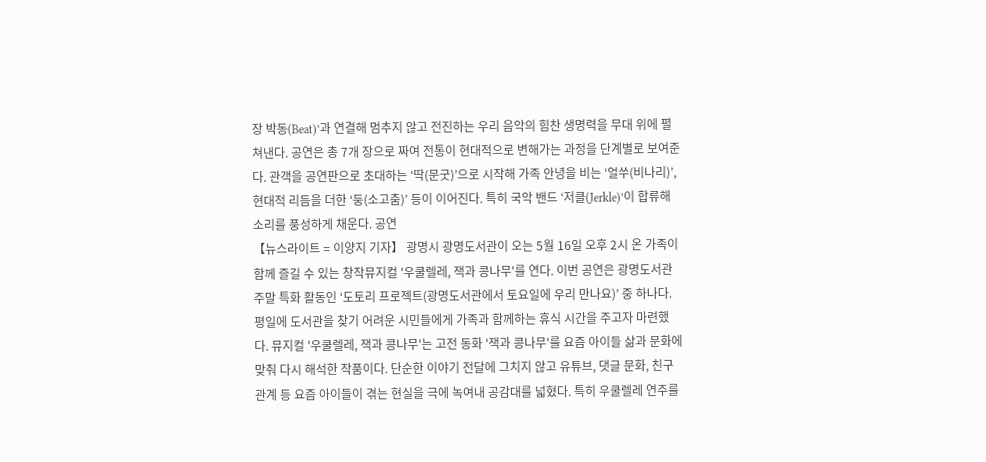장 박동(Beat)’과 연결해 멈추지 않고 전진하는 우리 음악의 힘찬 생명력을 무대 위에 펼쳐낸다. 공연은 총 7개 장으로 짜여 전통이 현대적으로 변해가는 과정을 단계별로 보여준다. 관객을 공연판으로 초대하는 ‘딱(문굿)’으로 시작해 가족 안녕을 비는 ‘얼쑤(비나리)’, 현대적 리듬을 더한 ‘둥(소고춤)’ 등이 이어진다. 특히 국악 밴드 ‘저클(Jerkle)’이 합류해 소리를 풍성하게 채운다. 공연
【뉴스라이트 = 이양지 기자】 광명시 광명도서관이 오는 5월 16일 오후 2시 온 가족이 함께 즐길 수 있는 창작뮤지컬 '우쿨렐레, 잭과 콩나무'를 연다. 이번 공연은 광명도서관 주말 특화 활동인 ‘도토리 프로젝트(광명도서관에서 토요일에 우리 만나요)’ 중 하나다. 평일에 도서관을 찾기 어려운 시민들에게 가족과 함께하는 휴식 시간을 주고자 마련했다. 뮤지컬 '우쿨렐레, 잭과 콩나무'는 고전 동화 '잭과 콩나무'를 요즘 아이들 삶과 문화에 맞춰 다시 해석한 작품이다. 단순한 이야기 전달에 그치지 않고 유튜브, 댓글 문화, 친구 관계 등 요즘 아이들이 겪는 현실을 극에 녹여내 공감대를 넓혔다. 특히 우쿨렐레 연주를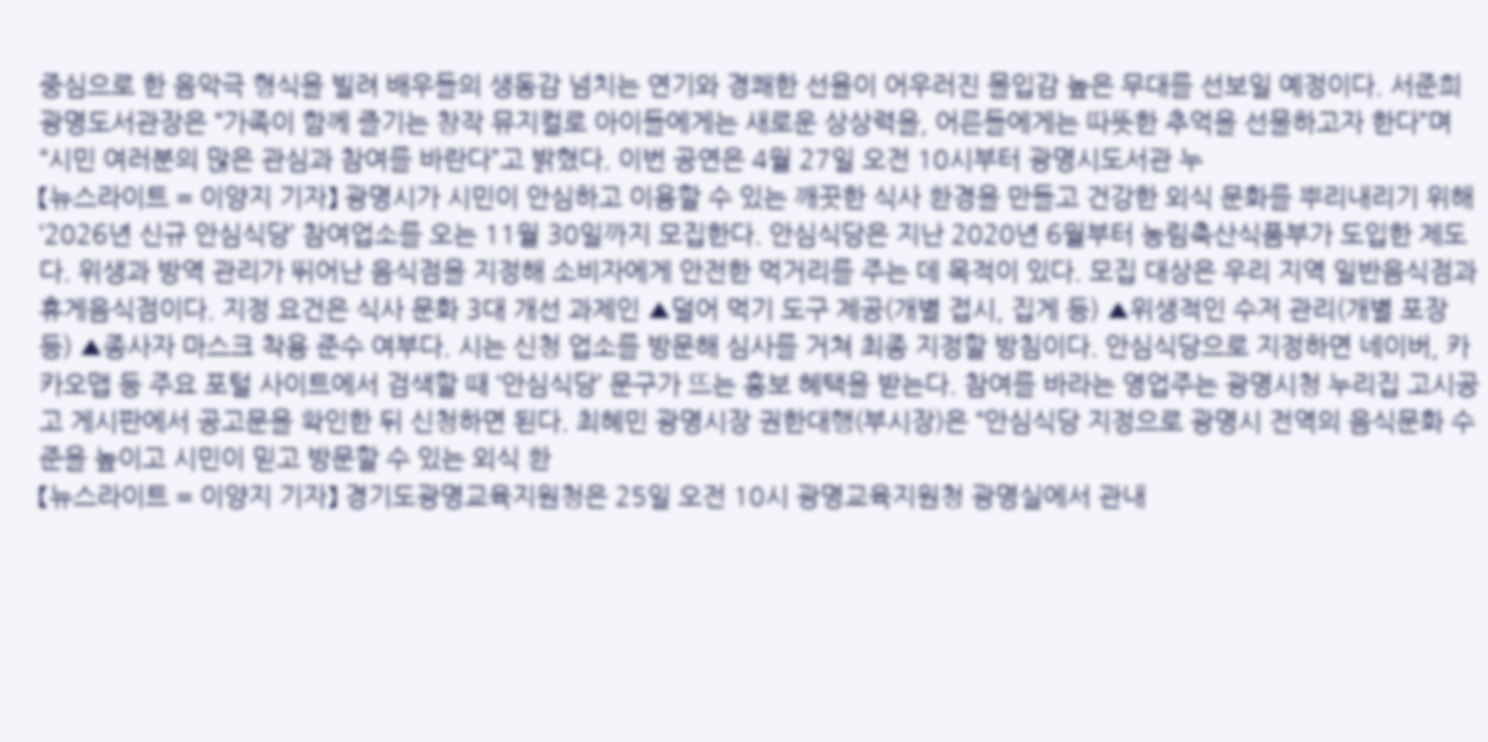중심으로 한 음악극 형식을 빌려 배우들의 생동감 넘치는 연기와 경쾌한 선율이 어우러진 몰입감 높은 무대를 선보일 예정이다. 서준희 광명도서관장은 “가족이 함께 즐기는 창작 뮤지컬로 아이들에게는 새로운 상상력을, 어른들에게는 따뜻한 추억을 선물하고자 한다”며 “시민 여러분의 많은 관심과 참여를 바란다”고 밝혔다. 이번 공연은 4월 27일 오전 10시부터 광명시도서관 누
【뉴스라이트 = 이양지 기자】 광명시가 시민이 안심하고 이용할 수 있는 깨끗한 식사 환경을 만들고 건강한 외식 문화를 뿌리내리기 위해 ‘2026년 신규 안심식당’ 참여업소를 오는 11월 30일까지 모집한다. 안심식당은 지난 2020년 6월부터 농림축산식품부가 도입한 제도다. 위생과 방역 관리가 뛰어난 음식점을 지정해 소비자에게 안전한 먹거리를 주는 데 목적이 있다. 모집 대상은 우리 지역 일반음식점과 휴게음식점이다. 지정 요건은 식사 문화 3대 개선 과제인 ▲덜어 먹기 도구 제공(개별 접시, 집게 등) ▲위생적인 수저 관리(개별 포장 등) ▲종사자 마스크 착용 준수 여부다. 시는 신청 업소를 방문해 심사를 거쳐 최종 지정할 방침이다. 안심식당으로 지정하면 네이버, 카카오맵 등 주요 포털 사이트에서 검색할 때 ‘안심식당’ 문구가 뜨는 홍보 혜택을 받는다. 참여를 바라는 영업주는 광명시청 누리집 고시공고 게시판에서 공고문을 확인한 뒤 신청하면 된다. 최혜민 광명시장 권한대행(부시장)은 “안심식당 지정으로 광명시 전역의 음식문화 수준을 높이고 시민이 믿고 방문할 수 있는 외식 환
【뉴스라이트 = 이양지 기자】 경기도광명교육지원청은 25일 오전 10시 광명교육지원청 광명실에서 관내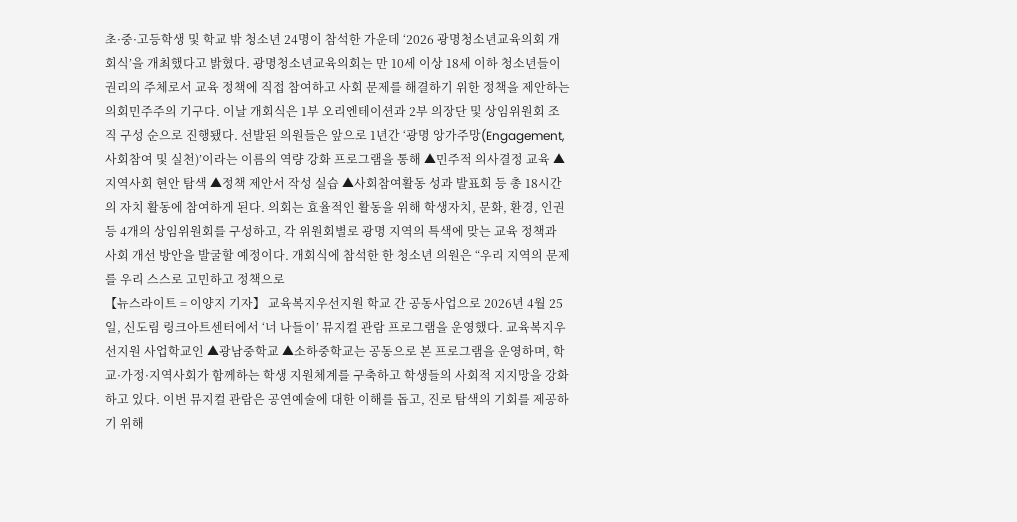초·중·고등학생 및 학교 밖 청소년 24명이 참석한 가운데 ‘2026 광명청소년교육의회 개회식’을 개최했다고 밝혔다. 광명청소년교육의회는 만 10세 이상 18세 이하 청소년들이 권리의 주체로서 교육 정책에 직접 참여하고 사회 문제를 해결하기 위한 정책을 제안하는 의회민주주의 기구다. 이날 개회식은 1부 오리엔테이션과 2부 의장단 및 상임위원회 조직 구성 순으로 진행됐다. 선발된 의원들은 앞으로 1년간 ‘광명 앙가주망(Engagement, 사회참여 및 실천)’이라는 이름의 역량 강화 프로그램을 통해 ▲민주적 의사결정 교육 ▲지역사회 현안 탐색 ▲정책 제안서 작성 실습 ▲사회참여활동 성과 발표회 등 총 18시간의 자치 활동에 참여하게 된다. 의회는 효율적인 활동을 위해 학생자치, 문화, 환경, 인권 등 4개의 상임위원회를 구성하고, 각 위원회별로 광명 지역의 특색에 맞는 교육 정책과 사회 개선 방안을 발굴할 예정이다. 개회식에 참석한 한 청소년 의원은 “우리 지역의 문제를 우리 스스로 고민하고 정책으로
【뉴스라이트 = 이양지 기자】 교육복지우선지원 학교 간 공동사업으로 2026년 4월 25일, 신도림 링크아트센터에서 ‘너 나들이’ 뮤지컬 관람 프로그램을 운영했다. 교육복지우선지원 사업학교인 ▲광남중학교 ▲소하중학교는 공동으로 본 프로그램을 운영하며, 학교·가정·지역사회가 함께하는 학생 지원체계를 구축하고 학생들의 사회적 지지망을 강화하고 있다. 이번 뮤지컬 관람은 공연예술에 대한 이해를 돕고, 진로 탐색의 기회를 제공하기 위해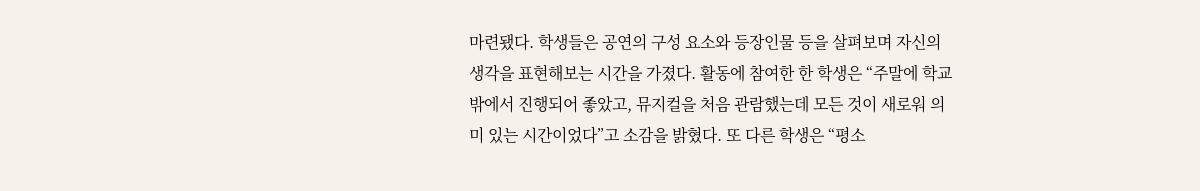마련됐다. 학생들은 공연의 구성 요소와 등장인물 등을 살펴보며 자신의 생각을 표현해보는 시간을 가졌다. 활동에 참여한 한 학생은 “주말에 학교 밖에서 진행되어 좋았고, 뮤지컬을 처음 관람했는데 모든 것이 새로워 의미 있는 시간이었다”고 소감을 밝혔다. 또 다른 학생은 “평소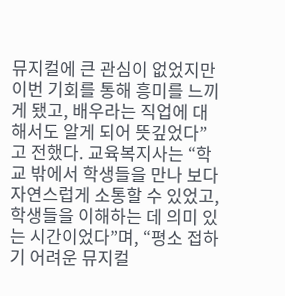뮤지컬에 큰 관심이 없었지만 이번 기회를 통해 흥미를 느끼게 됐고, 배우라는 직업에 대해서도 알게 되어 뜻깊었다”고 전했다. 교육복지사는 “학교 밖에서 학생들을 만나 보다 자연스럽게 소통할 수 있었고, 학생들을 이해하는 데 의미 있는 시간이었다”며, “평소 접하기 어려운 뮤지컬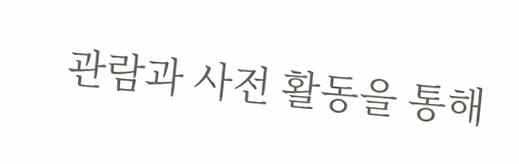관람과 사전 활동을 통해